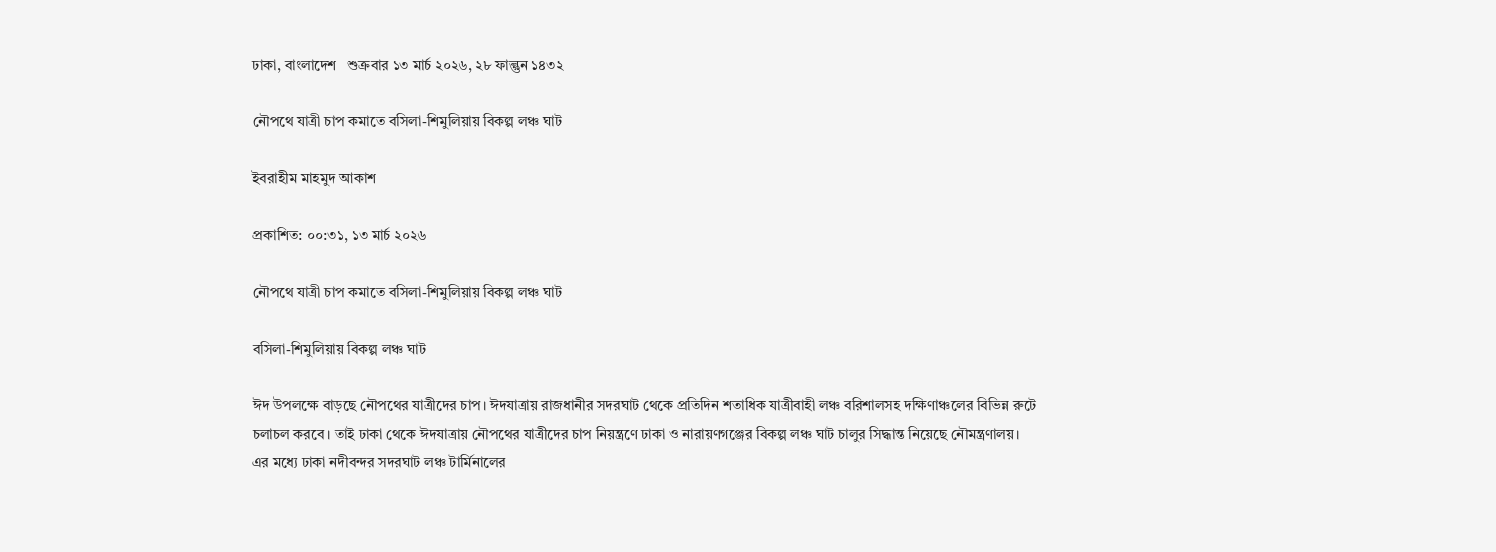ঢাকা, বাংলাদেশ   শুক্রবার ১৩ মার্চ ২০২৬, ২৮ ফাল্গুন ১৪৩২

নৌপথে যাত্রী চাপ কমাতে বসিলা-শিমুলিয়ায় বিকল্প লঞ্চ ঘাট

ইবরাহীম মাহমুদ আকাশ

প্রকাশিত: ০০:৩১, ১৩ মার্চ ২০২৬

নৌপথে যাত্রী চাপ কমাতে বসিলা-শিমুলিয়ায় বিকল্প লঞ্চ ঘাট

বসিলা-শিমুলিয়ায় বিকল্প লঞ্চ ঘাট

ঈদ উপলক্ষে বাড়ছে নৌপথের যাত্রীদের চাপ। ঈদযাত্রায় রাজধানীর সদরঘাট থেকে প্রতিদিন শতাধিক যাত্রীবাহী লঞ্চ বরিশালসহ দক্ষিণাঞ্চলের বিভিন্ন রুটে চলাচল করবে। তাই ঢাকা থেকে ঈদযাত্রায় নৌপথের যাত্রীদের চাপ নিয়ন্ত্রণে ঢাকা ও নারায়ণগঞ্জের বিকল্প লঞ্চ ঘাট চালুর সিদ্ধান্ত নিয়েছে নৌমন্ত্রণালয়।
এর মধ্যে ঢাকা নদীবন্দর সদরঘাট লঞ্চ টার্মিনালের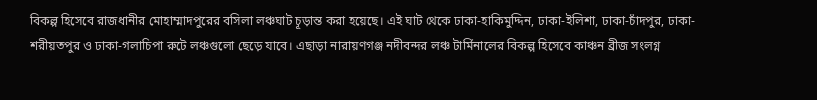বিকল্প হিসেবে রাজধানীর মোহাম্মাদপুরের বসিলা লঞ্চঘাট চূড়ান্ত করা হয়েছে। এই ঘাট থেকে ঢাকা-হাকিমুদ্দিন, ঢাকা-ইলিশা, ঢাকা-চাঁদপুর, ঢাকা-শরীয়তপুর ও ঢাকা-গলাচিপা রুটে লঞ্চগুলো ছেড়ে যাবে। এছাড়া নারায়ণগঞ্জ নদীবন্দর লঞ্চ টার্মিনালের বিকল্প হিসেবে কাঞ্চন ব্রীজ সংলগ্ন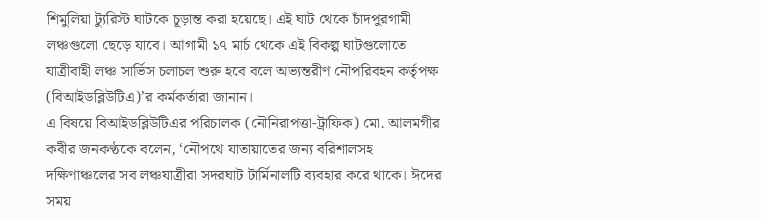শিমুলিয়া ট্যুরিস্ট ঘাটকে চূড়ান্ত করা হয়েছে। এই ঘাট থেকে চাঁদপুরগামী লঞ্চগুলো ছেড়ে যাবে। আগামী ১৭ মার্চ থেকে এই বিকল্প ঘাটগুলোতে যাত্রীবাহী লঞ্চ সার্ভিস চলাচল শুরু হবে বলে অভ্যন্তরীণ নৌপরিবহন কর্তৃপক্ষ (বিআইডব্লিউটিএ)’র কর্মকর্তারা জানান।
এ বিষয়ে বিআইডব্লিউটিএর পরিচালক (নৌনিরাপত্তা-ট্রাফিক) মো. আলমগীর কবীর জনকণ্ঠকে বলেন, ‘নৌপথে যাতায়াতের জন্য বরিশালসহ দক্ষিণাঞ্চলের সব লঞ্চযাত্রীরা সদরঘাট টার্মিনালটি ব্যবহার করে থাকে। ঈদের সময়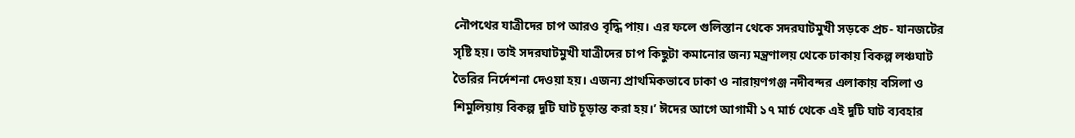নৌপথের যাত্রীদের চাপ আরও বৃদ্ধি পায়। এর ফলে গুলিস্তান থেকে সদরঘাটমুখী সড়কে প্রচ- যানজটের সৃষ্টি হয়। তাই সদরঘাটমুখী যাত্রীদের চাপ কিছুটা কমানোর জন্য মন্ত্রণালয় থেকে ঢাকায় বিকল্প লঞ্চঘাট তৈরির নির্দেশনা দেওয়া হয়। এজন্য প্রাথমিকভাবে ঢাকা ও নারায়ণগঞ্জ নদীবন্দর এলাকায় বসিলা ও শিমুলিয়ায় বিকল্প দুটি ঘাট চূড়ান্ত করা হয়।’ ঈদের আগে আগামী ১৭ মার্চ থেকে এই দুটি ঘাট ব্যবহার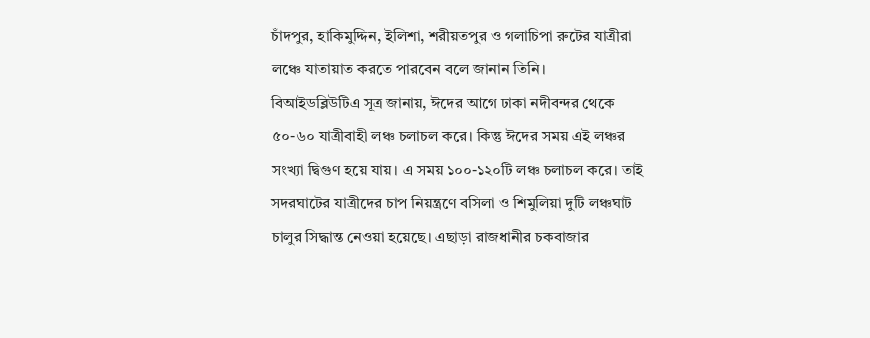চাঁদপুর, হাকিমুদ্দিন, ইলিশা, শরীয়তপুর ও গলাচিপা রুটের যাত্রীরা লঞ্চে যাতায়াত করতে পারবেন বলে জানান তিনি।
বিআইডব্লিউটিএ সূত্র জানায়, ঈদের আগে ঢাকা নদীবন্দর থেকে ৫০-৬০ যাত্রীবাহী লঞ্চ চলাচল করে। কিন্তু ঈদের সময় এই লঞ্চর সংখ্যা দ্বিগুণ হয়ে যায়। এ সময় ১০০-১২০টি লঞ্চ চলাচল করে। তাই সদরঘাটের যাত্রীদের চাপ নিয়ন্ত্রণে বসিলা ও শিমুলিয়া দুটি লঞ্চঘাট চালুর সিদ্ধান্ত নেওয়া হয়েছে। এছাড়া রাজধানীর চকবাজার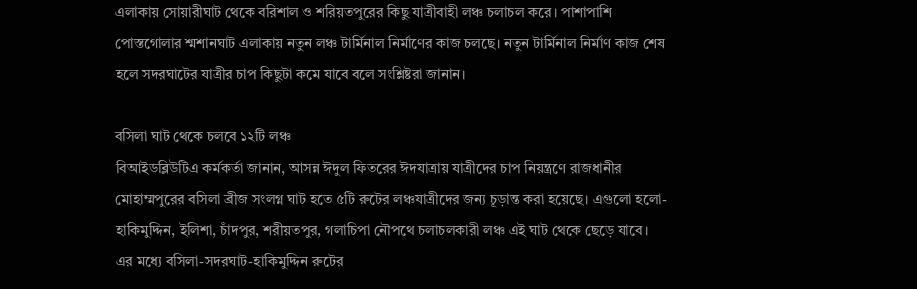এলাকায় সোয়ারীঘাট থেকে বরিশাল ও শরিয়তপুরের কিছু যাত্রীবাহী লঞ্চ চলাচল করে। পাশাপাশি পোস্তগোলার শ্মশানঘাট এলাকায় নতুন লঞ্চ টার্মিনাল নির্মাণের কাজ চলছে। নতুন টার্মিনাল নির্মাণ কাজ শেষ হলে সদরঘাটের যাত্রীর চাপ কিছুটা কমে যাবে বলে সংশ্লিষ্টরা জানান।

বসিলা ঘাট থেকে চলবে ১২টি লঞ্চ
বিআইডব্লিউটিএ কর্মকর্তা জানান, আসন্ন ঈদুল ফিতরের ঈদযাত্রায় যাত্রীদের চাপ নিয়ন্ত্রণে রাজধানীর মোহাম্মপুরের বসিলা ব্রীজ সংলগ্ন ঘাট হতে ৫টি রুটের লঞ্চযাত্রীদের জন্য চূড়ান্ত করা হয়েছে। এগুলো হলো- হাকিমুদ্দিন, ইলিশা, চাঁদপুর, শরীয়তপুর, গলাচিপা নৌপথে চলাচলকারী লঞ্চ এই ঘাট থেকে ছেড়ে যাবে।
এর মধ্যে বসিলা-সদরঘাট-হাকিমুদ্দিন রুটের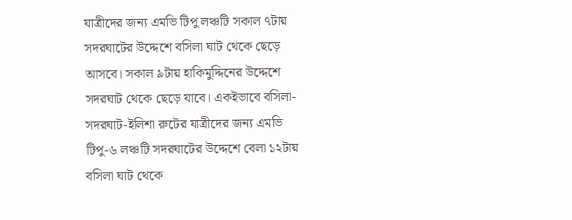যাত্রীদের জন্য এমভি টিপু লঞ্চটি সকাল ৭টায় সদরঘাটের উদ্দেশে বসিলা ঘাট থেকে ছেড়ে আসবে। সকাল ৯টায় হাকিমুদ্দিনের উদ্দেশে সদরঘাট থেকে ছেড়ে যাবে। একইভাবে বসিলা-সদরঘাট-ইলিশা রুটের যাত্রীদের জন্য এমভি টিপু-৬ লঞ্চটি সদরঘাটের উদ্দেশে বেলা ১২টায় বসিলা ঘাট থেকে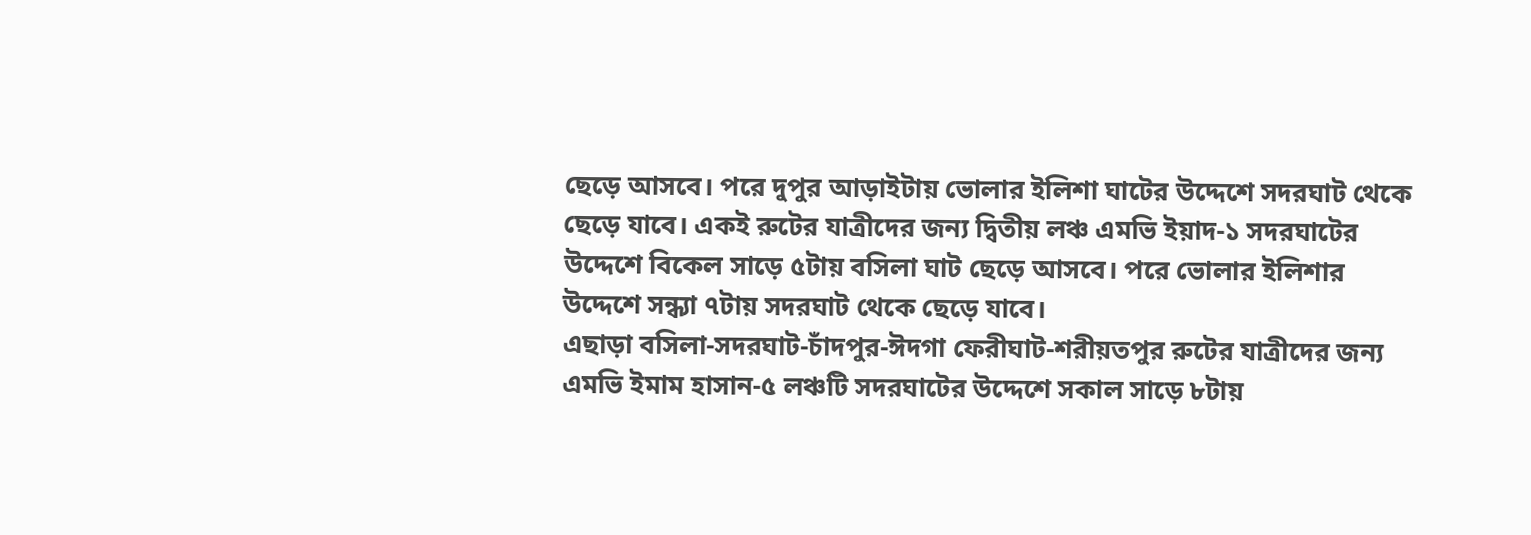ছেড়ে আসবে। পরে দুপুর আড়াইটায় ভোলার ইলিশা ঘাটের উদ্দেশে সদরঘাট থেকে ছেড়ে যাবে। একই রুটের যাত্রীদের জন্য দ্বিতীয় লঞ্চ এমভি ইয়াদ-১ সদরঘাটের উদ্দেশে বিকেল সাড়ে ৫টায় বসিলা ঘাট ছেড়ে আসবে। পরে ভোলার ইলিশার উদ্দেশে সন্ধ্যা ৭টায় সদরঘাট থেকে ছেড়ে যাবে।
এছাড়া বসিলা-সদরঘাট-চাঁদপুর-ঈদগা ফেরীঘাট-শরীয়তপুর রুটের যাত্রীদের জন্য এমভি ইমাম হাসান-৫ লঞ্চটি সদরঘাটের উদ্দেশে সকাল সাড়ে ৮টায়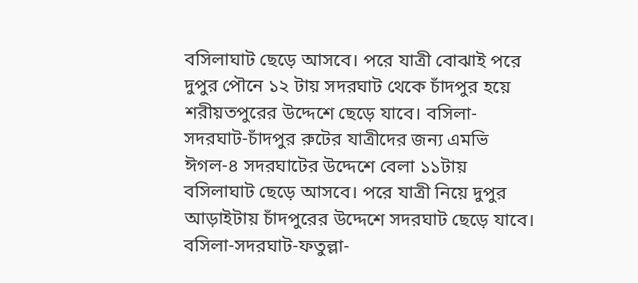বসিলাঘাট ছেড়ে আসবে। পরে যাত্রী বোঝাই পরে দুপুর পৌনে ১২ টায় সদরঘাট থেকে চাঁদপুর হয়ে শরীয়তপুরের উদ্দেশে ছেড়ে যাবে। বসিলা-সদরঘাট-চাঁদপুর রুটের যাত্রীদের জন্য এমভি ঈগল-৪ সদরঘাটের উদ্দেশে বেলা ১১টায় বসিলাঘাট ছেড়ে আসবে। পরে যাত্রী নিয়ে দুপুর আড়াইটায় চাঁদপুরের উদ্দেশে সদরঘাট ছেড়ে যাবে। বসিলা-সদরঘাট-ফতুল্লা-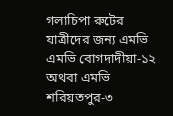গলাচিপা রুটের যাত্রীদের জন্য এমভি এমভি বোগদাদীয়া-১২ অথবা এমভি শরিয়তপুর-৩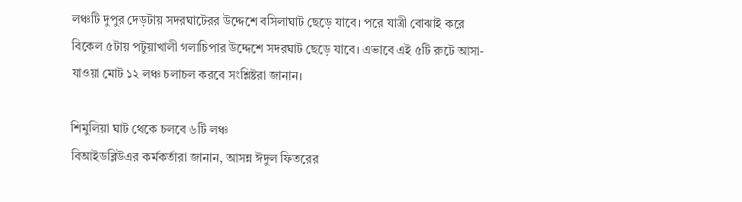লঞ্চটি দুপুর দেড়টায় সদরঘাটেরর উদ্দেশে বসিলাঘাট ছেড়ে যাবে। পরে যাত্রী বোঝাই করে বিকেল ৫টায় পটুয়াখালী গলাচিপার উদ্দেশে সদরঘাট ছেড়ে যাবে। এভাবে এই ৫টি রুটে আসা-যাওয়া মোট ১২ লঞ্চ চলাচল করবে সংশ্লিষ্টরা জানান।

শিমুলিয়া ঘাট থেকে চলবে ৬টি লঞ্চ
বিআইডব্লিউএর কর্মকর্তারা জানান, আসন্ন ঈদুল ফিতরের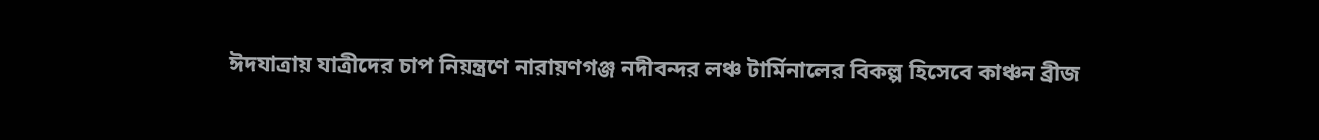ঈদযাত্রায় যাত্রীদের চাপ নিয়ন্ত্রণে নারায়ণগঞ্জ নদীবন্দর লঞ্চ টার্মিনালের বিকল্প হিসেবে কাঞ্চন ব্রীজ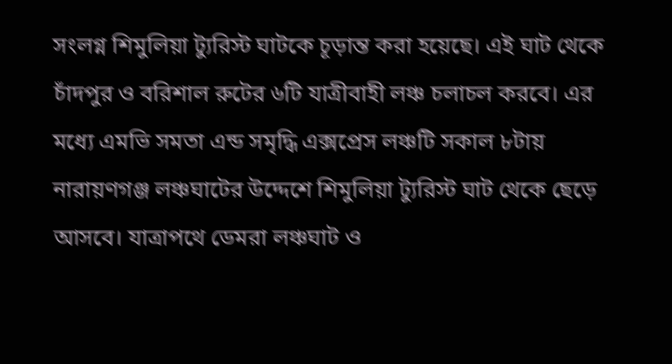সংলগ্ন শিমুলিয়া ট্যুরিস্ট ঘাটকে চূড়ান্ত করা হয়েছে। এই ঘাট থেকে চাঁদপুর ও বরিশাল রুটের ৬টি যাত্রীবাহী লঞ্চ চলাচল করবে। এর মধ্যে এমভি সমতা এন্ড সমৃদ্ধি এক্সপ্রেস লঞ্চটি সকাল ৮টায় নারায়ণগঞ্জ লঞ্চঘাটের উদ্দেশে শিমুলিয়া ট্যুরিস্ট ঘাট থেকে ছেড়ে আসবে। যাত্রাপথে ডেমরা লঞ্চঘাট ও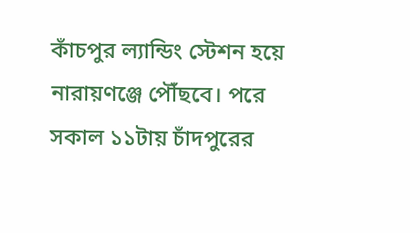কাঁচপুর ল্যান্ডিং স্টেশন হয়ে নারায়ণঞ্জে পৌঁছবে। পরে সকাল ১১টায় চাঁদপুরের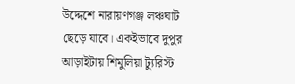উদ্দেশে নারায়ণগঞ্জ লঞ্চঘাট ছেড়ে যাবে। একইভাবে দুপুর আড়াইটায় শিমুলিয়া ট্যুরিস্ট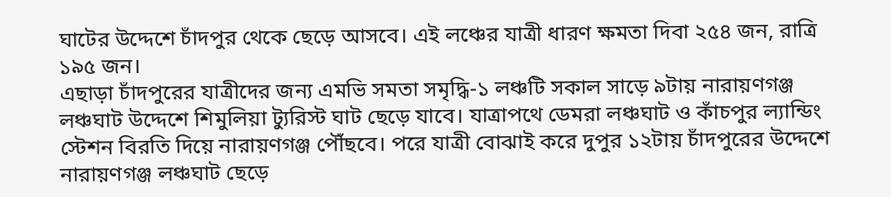ঘাটের উদ্দেশে চাঁদপুর থেকে ছেড়ে আসবে। এই লঞ্চের যাত্রী ধারণ ক্ষমতা দিবা ২৫৪ জন, রাত্রি ১৯৫ জন।
এছাড়া চাঁদপুরের যাত্রীদের জন্য এমভি সমতা সমৃদ্ধি-১ লঞ্চটি সকাল সাড়ে ৯টায় নারায়ণগঞ্জ লঞ্চঘাট উদ্দেশে শিমুলিয়া ট্যুরিস্ট ঘাট ছেড়ে যাবে। যাত্রাপথে ডেমরা লঞ্চঘাট ও কাঁচপুর ল্যান্ডিং স্টেশন বিরতি দিয়ে নারায়ণগঞ্জ পৌঁছবে। পরে যাত্রী বোঝাই করে দুপুর ১২টায় চাঁদপুরের উদ্দেশে নারায়ণগঞ্জ লঞ্চঘাট ছেড়ে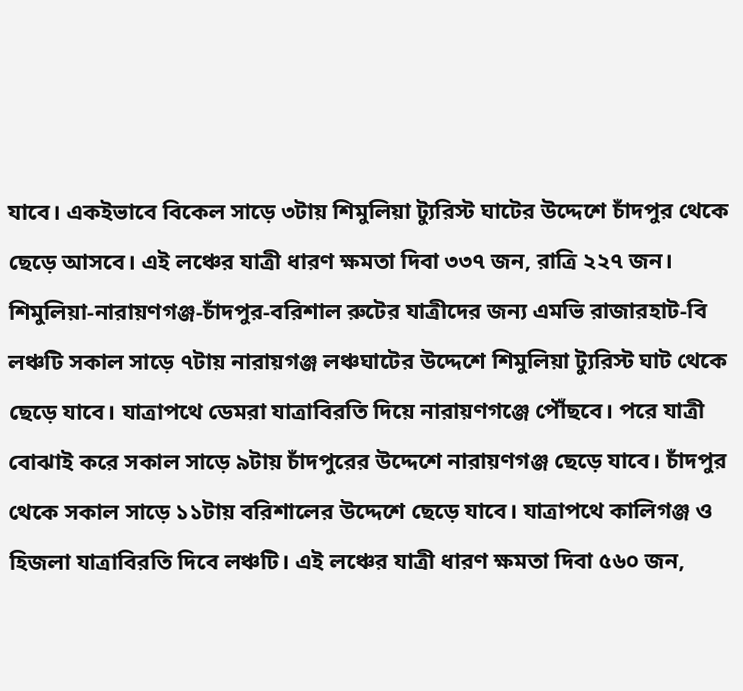যাবে। একইভাবে বিকেল সাড়ে ৩টায় শিমুলিয়া ট্যুরিস্ট ঘাটের উদ্দেশে চাঁদপুর থেকে ছেড়ে আসবে। এই লঞ্চের যাত্রী ধারণ ক্ষমতা দিবা ৩৩৭ জন, রাত্রি ২২৭ জন।
শিমুলিয়া-নারায়ণগঞ্জ-চাঁদপুর-বরিশাল রুটের যাত্রীদের জন্য এমভি রাজারহাট-বি লঞ্চটি সকাল সাড়ে ৭টায় নারায়গঞ্জ লঞ্চঘাটের উদ্দেশে শিমুলিয়া ট্যুরিস্ট ঘাট থেকে ছেড়ে যাবে। যাত্রাপথে ডেমরা যাত্রাবিরতি দিয়ে নারায়ণগঞ্জে পৌঁছবে। পরে যাত্রী বোঝাই করে সকাল সাড়ে ৯টায় চাঁদপুরের উদ্দেশে নারায়ণগঞ্জ ছেড়ে যাবে। চাঁদপুর থেকে সকাল সাড়ে ১১টায় বরিশালের উদ্দেশে ছেড়ে যাবে। যাত্রাপথে কালিগঞ্জ ও হিজলা যাত্রাবিরতি দিবে লঞ্চটি। এই লঞ্চের যাত্রী ধারণ ক্ষমতা দিবা ৫৬০ জন,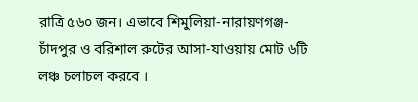রাত্রি ৫৬০ জন। এভাবে শিমুলিয়া-নারায়ণগঞ্জ-চাঁদপুর ও বরিশাল রুটের আসা-যাওয়ায় মোট ৬টি লঞ্চ চলাচল করবে ।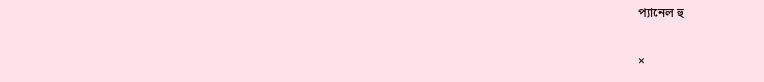প্যানেল হু

×